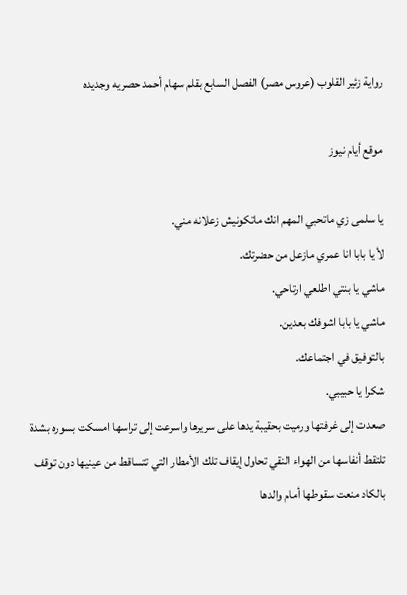رواية زئير القلوب (عروس مصر) الفصل السابع بقلم سهام أحمد حصريه وجديده

موقع أيام نيوز

يا سلمى زي ماتحبي المهم انك ماتكونيش زعلانه مني.
لأ يا بابا انا عمري مازعل من حضرتك.
ماشي يا بنتي اطلعي ارتاحي.
ماشي يا بابا اشوفك بعدين.
بالتوفيق في اجتماعك.
شكرا يا حبيبي.
صعدت إلى غرفتها ورميت بحقيبة يدها على سريرها واسرعت إلى تراسها امسكت بسوره بشدة تلتقط أنفاسها من الهواء النقي تحاول إيقاف تلك الأمطار التي تتساقط من عينيها دون توقف بالكاد منعت سقوطها أمام والدها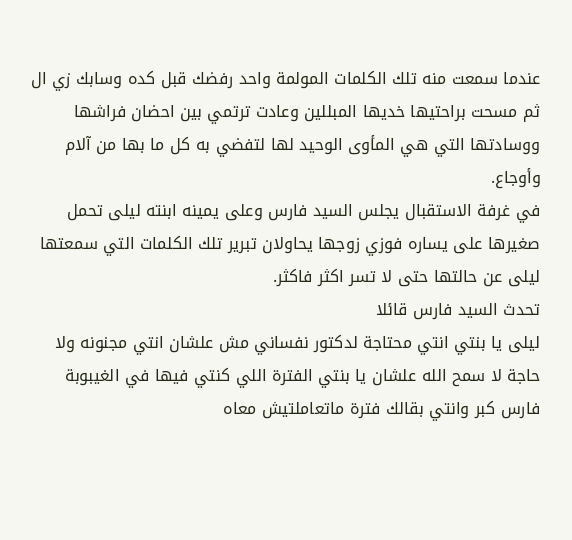عندما سمعت منه تلك الكلمات المولمة واحد رفضك قبل كده وسابك زي ال ثم مسحت براحتيها خديها المبللين وعادت ترتمي بين احضان فراشها ووسادتها التي هي المأوى الوحيد لها لتفضي به كل ما بها من آلام وأوجاع.
في غرفة الاستقبال يجلس السيد فارس وعلى يمينه ابنته ليلى تحمل صغيرها على يساره فوزي زوجها يحاولان تبرير تلك الكلمات التي سمعتها ليلى عن حالتها حتى لا تسر اكثر فاكثر.
تحدث السيد فارس قائلا
ليلى يا بنتي انتي محتاجة لدكتور نفساني مش علشان انتي مجنونه ولا حاجة لا سمح الله علشان يا بنتي الفترة اللي كنتي فيها في الغيبوبة فارس كبر وانتي بقالك فترة ماتعاملتيش معاه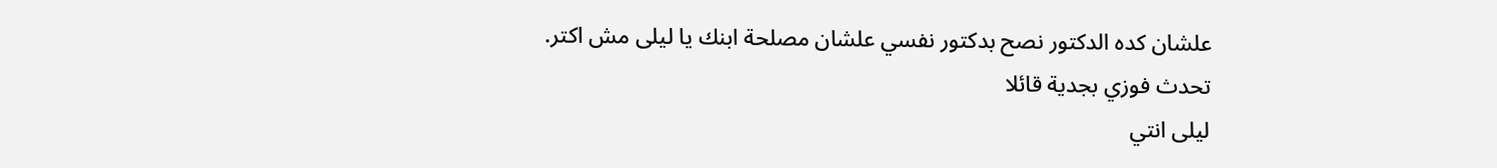علشان كده الدكتور نصح بدكتور نفسي علشان مصلحة ابنك يا ليلى مش اكتر.
تحدث فوزي بجدية قائلا
ليلى انتي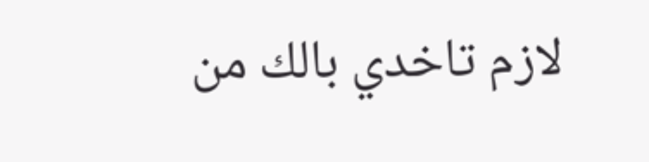لازم تاخدي بالك من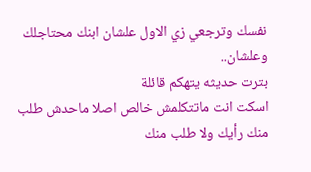نفسك وترجعي زي الاول علشان ابنك محتاجلك وعلشان..
بترت حديثه يتهكم قائلة
اسكت انت ماتتكلمش خالص اصلا ماحدش طلب منك رأيك ولا طلب منك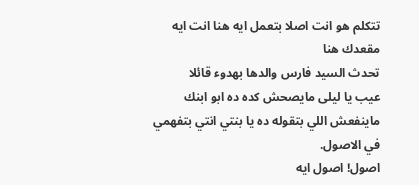تتكلم هو انت اصلا بتعمل ايه هنا انت ايه مقعدك هنا
تحدث السيد فارس والدها بهدوء قائلا
عيب يا ليلى مايصحش كده ده ابو ابنك ماينفعش اللي بتقوله ده يا بنتي انتي بتفهمي في الاصول.
اصول! اصول ايه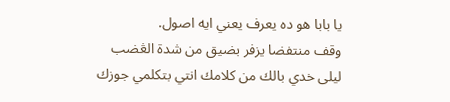يا بابا هو ده يعرف يعني ايه اصول.
وقف منتفضا يزفر بضيق من شدة الڠضب
ليلى خدي بالك من كلامك انتي بتكلمي جوزك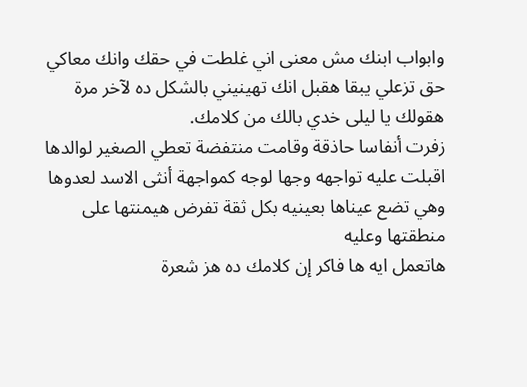وابواب ابنك مش معنى اني غلطت في حقك وانك معاكي حق تزعلي يبقا هقبل انك تهينيني بالشكل ده لآخر مرة هقولك يا ليلى خدي بالك من كلامك.
زفرت أنفاسا حاذقة وقامت منتفضة تعطي الصغير لوالدها اقبلت عليه تواجهه وجها لوجه كمواجهة أنثى الاسد لعدوها وهي تضع عيناها بعينيه بكل ثقة تفرض هيمنتها على منطقتها وعليه
هاتعمل ايه ها فاكر إن كلامك ده هز شعرة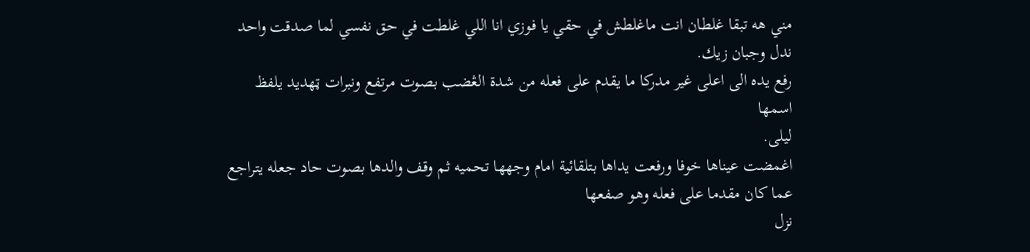مني هه تبقا غلطان انت ماغلطش في حقي يا فوزي انا اللي غلطت في حق نفسي لما صدقت واحد ندل وجبان زيك.
رفع يده الى اعلى غير مدركا ما يقدم على فعله من شدة الڠضب بصوت مرتفع ونبرات ټهديد يلفظ اسمها
ليلى.
اغمضت عيناها خوفا ورفعت يداها بتلقائية امام وجهها تحميه ثم وقف والدها بصوت حاد جعله يتراجع عما كان مقدما على فعله وهو صفعها
نزل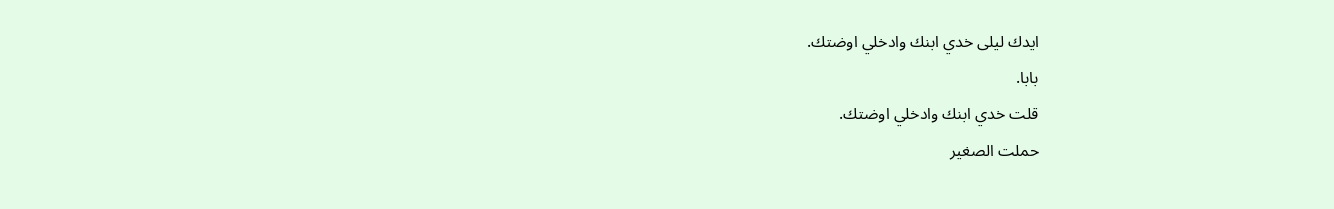ايدك ليلى خدي ابنك وادخلي اوضتك.
بابا.
قلت خدي ابنك وادخلي اوضتك.
حملت الصغير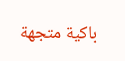باكية متجهة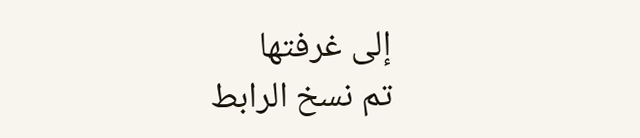إلى غرفتها
تم نسخ الرابط